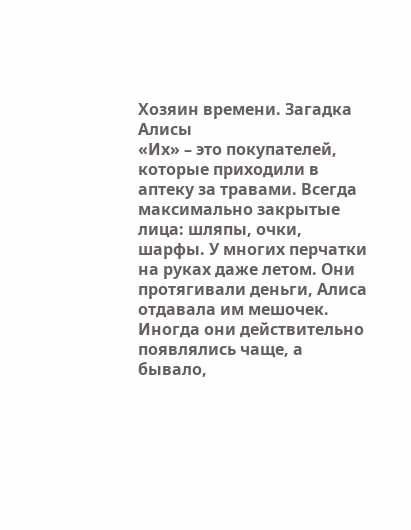Хозяин времени. Загадка Алисы
«Их» – это покупателей, которые приходили в аптеку за травами. Всегда максимально закрытые лица: шляпы, очки, шарфы. У многих перчатки на руках даже летом. Они протягивали деньги, Алиса отдавала им мешочек. Иногда они действительно появлялись чаще, а бывало,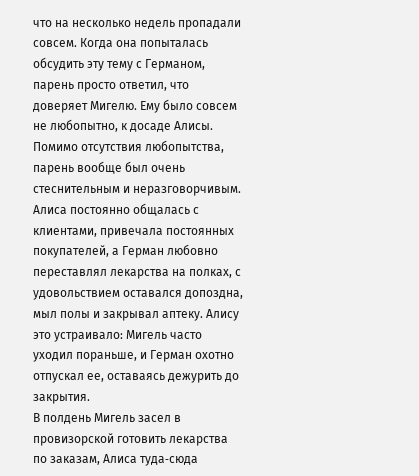что на несколько недель пропадали совсем. Когда она попыталась обсудить эту тему с Германом, парень просто ответил, что доверяет Мигелю. Ему было совсем не любопытно, к досаде Алисы. Помимо отсутствия любопытства, парень вообще был очень стеснительным и неразговорчивым. Алиса постоянно общалась с клиентами, привечала постоянных покупателей, а Герман любовно переставлял лекарства на полках, с удовольствием оставался допоздна, мыл полы и закрывал аптеку. Алису это устраивало: Мигель часто уходил пораньше, и Герман охотно отпускал ее, оставаясь дежурить до закрытия.
В полдень Мигель засел в провизорской готовить лекарства по заказам, Алиса туда‑сюда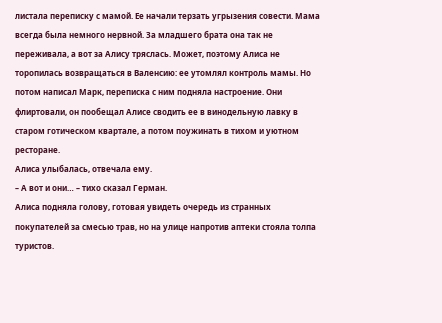листала переписку с мамой. Ее начали терзать угрызения совести. Мама всегда была немного нервной. За младшего брата она так не переживала, а вот за Алису тряслась. Может, поэтому Алиса не торопилась возвращаться в Валенсию: ее утомлял контроль мамы. Но потом написал Марк, переписка с ним подняла настроение. Они флиртовали, он пообещал Алисе сводить ее в винодельную лавку в старом готическом квартале, а потом поужинать в тихом и уютном ресторане.
Алиса улыбалась, отвечала ему.
– А вот и они… – тихо сказал Герман.
Алиса подняла голову, готовая увидеть очередь из странных покупателей за смесью трав, но на улице напротив аптеки стояла толпа туристов.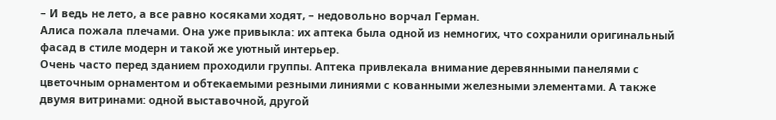– И ведь не лето, а все равно косяками ходят, – недовольно ворчал Герман.
Алиса пожала плечами. Она уже привыкла: их аптека была одной из немногих, что сохранили оригинальный фасад в стиле модерн и такой же уютный интерьер.
Очень часто перед зданием проходили группы. Аптека привлекала внимание деревянными панелями с цветочным орнаментом и обтекаемыми резными линиями с кованными железными элементами. А также двумя витринами: одной выставочной, другой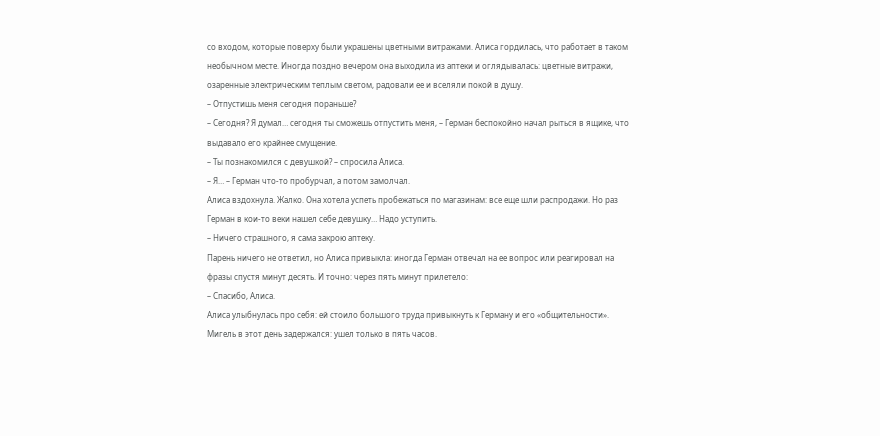со входом, которые поверху были украшены цветными витражами. Алиса гордилась, что работает в таком необычном месте. Иногда поздно вечером она выходила из аптеки и оглядывалась: цветные витражи, озаренные электрическим теплым светом, радовали ее и вселяли покой в душу.
– Отпустишь меня сегодня пораньше?
– Сегодня? Я думал… сегодня ты сможешь отпустить меня, – Герман беспокойно начал рыться в ящике, что выдавало его крайнее смущение.
– Ты познакомился с девушкой? – спросила Алиса.
– Я… – Герман что‑то пробурчал, а потом замолчал.
Алиса вздохнула. Жалко. Она хотела успеть пробежаться по магазинам: все еще шли распродажи. Но раз Герман в кои‑то веки нашел себе девушку… Надо уступить.
– Ничего страшного, я сама закрою аптеку.
Парень ничего не ответил, но Алиса привыкла: иногда Герман отвечал на ее вопрос или реагировал на фразы спустя минут десять. И точно: через пять минут прилетело:
– Спасибо, Алиса.
Алиса улыбнулась про себя: ей стоило большого труда привыкнуть к Герману и его «общительности».
Мигель в этот день задержался: ушел только в пять часов.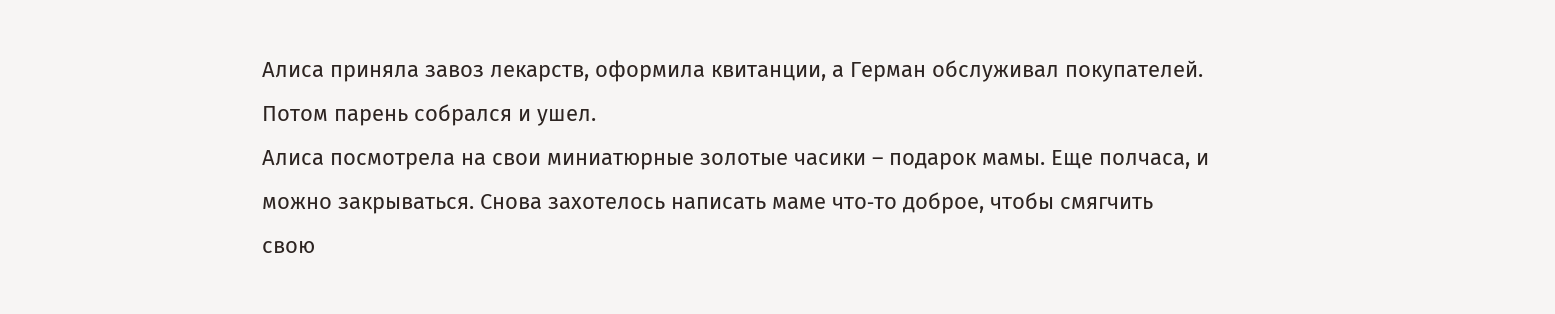Алиса приняла завоз лекарств, оформила квитанции, а Герман обслуживал покупателей. Потом парень собрался и ушел.
Алиса посмотрела на свои миниатюрные золотые часики – подарок мамы. Еще полчаса, и можно закрываться. Снова захотелось написать маме что‑то доброе, чтобы смягчить свою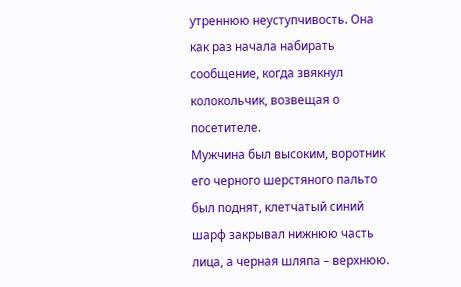утреннюю неуступчивость. Она как раз начала набирать сообщение, когда звякнул колокольчик, возвещая о посетителе.
Мужчина был высоким, воротник его черного шерстяного пальто был поднят, клетчатый синий шарф закрывал нижнюю часть лица, а черная шляпа – верхнюю.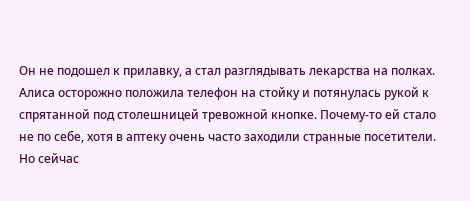Он не подошел к прилавку, а стал разглядывать лекарства на полках.
Алиса осторожно положила телефон на стойку и потянулась рукой к спрятанной под столешницей тревожной кнопке. Почему‑то ей стало не по себе, хотя в аптеку очень часто заходили странные посетители. Но сейчас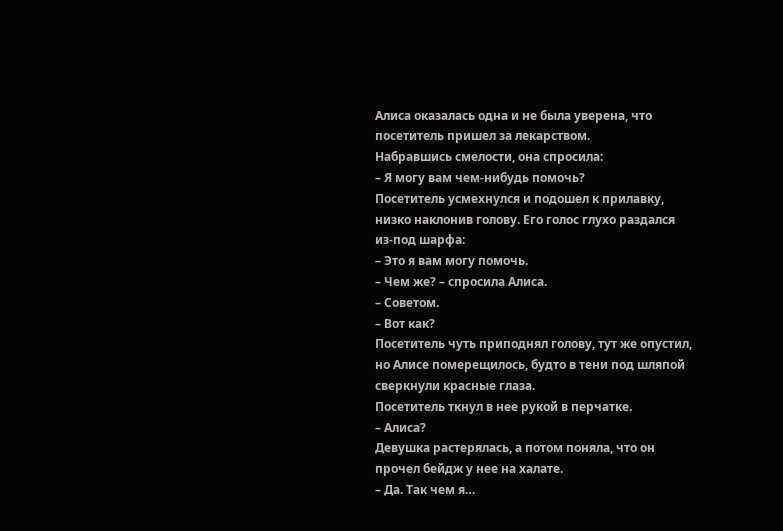Алиса оказалась одна и не была уверена, что посетитель пришел за лекарством.
Набравшись смелости, она спросила:
– Я могу вам чем‑нибудь помочь?
Посетитель усмехнулся и подошел к прилавку, низко наклонив голову. Его голос глухо раздался из‑под шарфа:
– Это я вам могу помочь.
– Чем же? – спросила Алиса.
– Советом.
– Вот как?
Посетитель чуть приподнял голову, тут же опустил, но Алисе померещилось, будто в тени под шляпой сверкнули красные глаза.
Посетитель ткнул в нее рукой в перчатке.
– Алиса?
Девушка растерялась, а потом поняла, что он прочел бейдж у нее на халате.
– Да. Так чем я…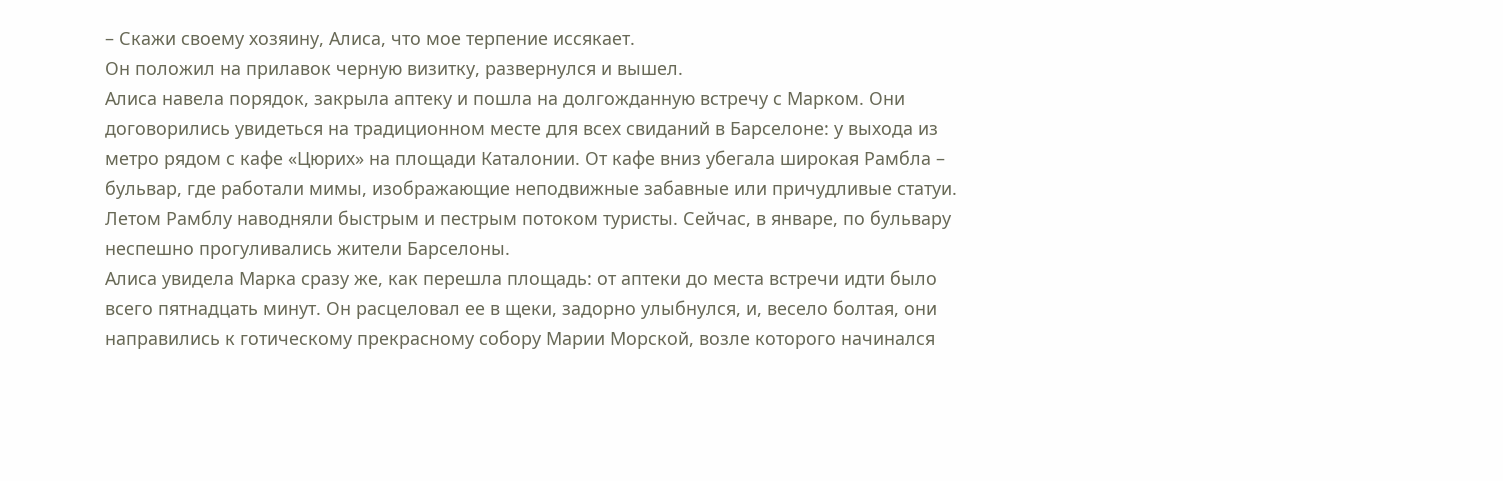– Скажи своему хозяину, Алиса, что мое терпение иссякает.
Он положил на прилавок черную визитку, развернулся и вышел.
Алиса навела порядок, закрыла аптеку и пошла на долгожданную встречу с Марком. Они договорились увидеться на традиционном месте для всех свиданий в Барселоне: у выхода из метро рядом с кафе «Цюрих» на площади Каталонии. От кафе вниз убегала широкая Рамбла – бульвар, где работали мимы, изображающие неподвижные забавные или причудливые статуи. Летом Рамблу наводняли быстрым и пестрым потоком туристы. Сейчас, в январе, по бульвару неспешно прогуливались жители Барселоны.
Алиса увидела Марка сразу же, как перешла площадь: от аптеки до места встречи идти было всего пятнадцать минут. Он расцеловал ее в щеки, задорно улыбнулся, и, весело болтая, они направились к готическому прекрасному собору Марии Морской, возле которого начинался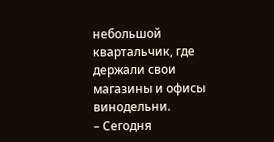небольшой квартальчик, где держали свои магазины и офисы винодельни.
– Сегодня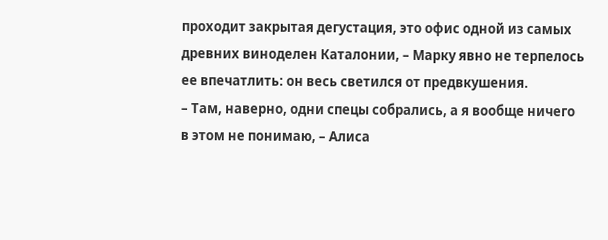проходит закрытая дегустация, это офис одной из самых древних виноделен Каталонии, – Марку явно не терпелось ее впечатлить: он весь светился от предвкушения.
– Там, наверно, одни спецы собрались, а я вообще ничего в этом не понимаю, – Алиса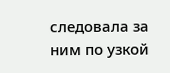следовала за ним по узкой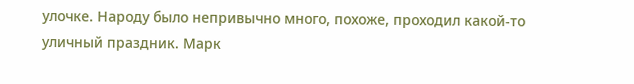улочке. Народу было непривычно много, похоже, проходил какой‑то уличный праздник. Марк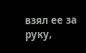взял ее за руку,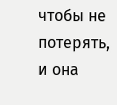чтобы не потерять, и она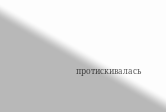протискивалась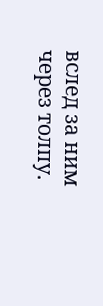вслед за ним через толпу.